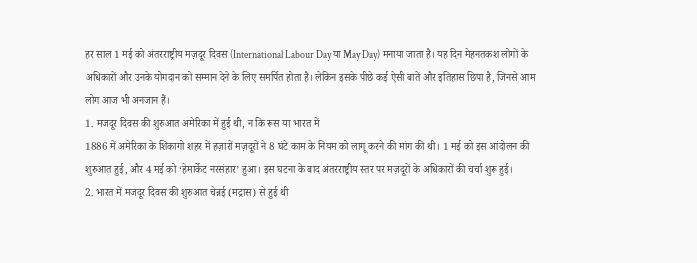हर साल 1 मई को अंतरराष्ट्रीय मज़दूर दिवस (International Labour Day या May Day) मनाया जाता है। यह दिन मेहनतकश लोगों के अधिकारों और उनके योगदान को सम्मान देने के लिए समर्पित होता है। लेकिन इसके पीछे कई ऐसी बातें और इतिहास छिपा है, जिनसे आम लोग आज भी अनजान हैं।
1. मजदूर दिवस की शुरुआत अमेरिका में हुई थी, न कि रूस या भारत में
1886 में अमेरिका के शिकागो शहर में हज़ारों मज़दूरों ने 8 घंटे काम के नियम को लागू करने की मांग की थी। 1 मई को इस आंदोलन की शुरुआत हुई, और 4 मई को ‘हेमार्केट नरसंहार’ हुआ। इस घटना के बाद अंतरराष्ट्रीय स्तर पर मज़दूरों के अधिकारों की चर्चा शुरू हुई।
2. भारत में मजदूर दिवस की शुरुआत चेन्नई (मद्रास) से हुई थी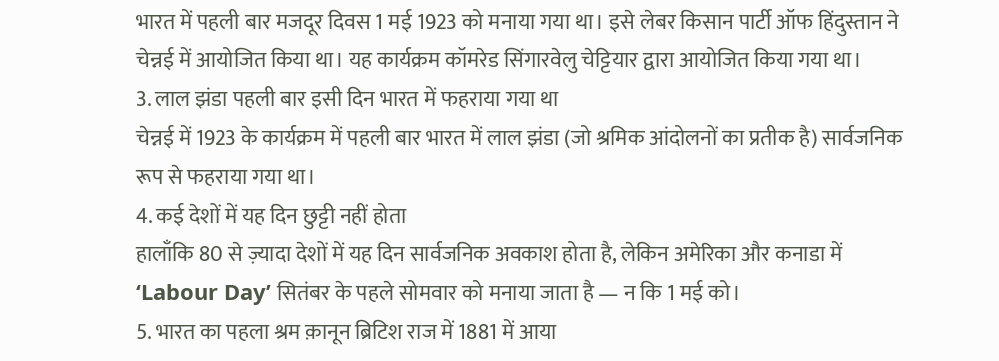भारत में पहली बार मजदूर दिवस 1 मई 1923 को मनाया गया था। इसे लेबर किसान पार्टी ऑफ हिंदुस्तान ने चेन्नई में आयोजित किया था। यह कार्यक्रम कॉमरेड सिंगारवेलु चेट्टियार द्वारा आयोजित किया गया था।
3. लाल झंडा पहली बार इसी दिन भारत में फहराया गया था
चेन्नई में 1923 के कार्यक्रम में पहली बार भारत में लाल झंडा (जो श्रमिक आंदोलनों का प्रतीक है) सार्वजनिक रूप से फहराया गया था।
4. कई देशों में यह दिन छुट्टी नहीं होता
हालाँकि 80 से ज़्यादा देशों में यह दिन सार्वजनिक अवकाश होता है, लेकिन अमेरिका और कनाडा में ‘Labour Day’ सितंबर के पहले सोमवार को मनाया जाता है — न कि 1 मई को।
5. भारत का पहला श्रम क़ानून ब्रिटिश राज में 1881 में आया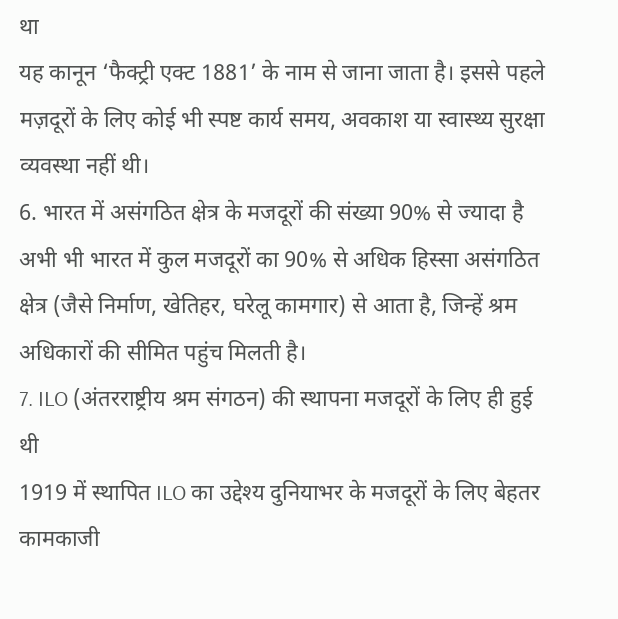था
यह कानून ‘फैक्ट्री एक्ट 1881’ के नाम से जाना जाता है। इससे पहले मज़दूरों के लिए कोई भी स्पष्ट कार्य समय, अवकाश या स्वास्थ्य सुरक्षा व्यवस्था नहीं थी।
6. भारत में असंगठित क्षेत्र के मजदूरों की संख्या 90% से ज्यादा है
अभी भी भारत में कुल मजदूरों का 90% से अधिक हिस्सा असंगठित क्षेत्र (जैसे निर्माण, खेतिहर, घरेलू कामगार) से आता है, जिन्हें श्रम अधिकारों की सीमित पहुंच मिलती है।
7. ILO (अंतरराष्ट्रीय श्रम संगठन) की स्थापना मजदूरों के लिए ही हुई थी
1919 में स्थापित ILO का उद्देश्य दुनियाभर के मजदूरों के लिए बेहतर कामकाजी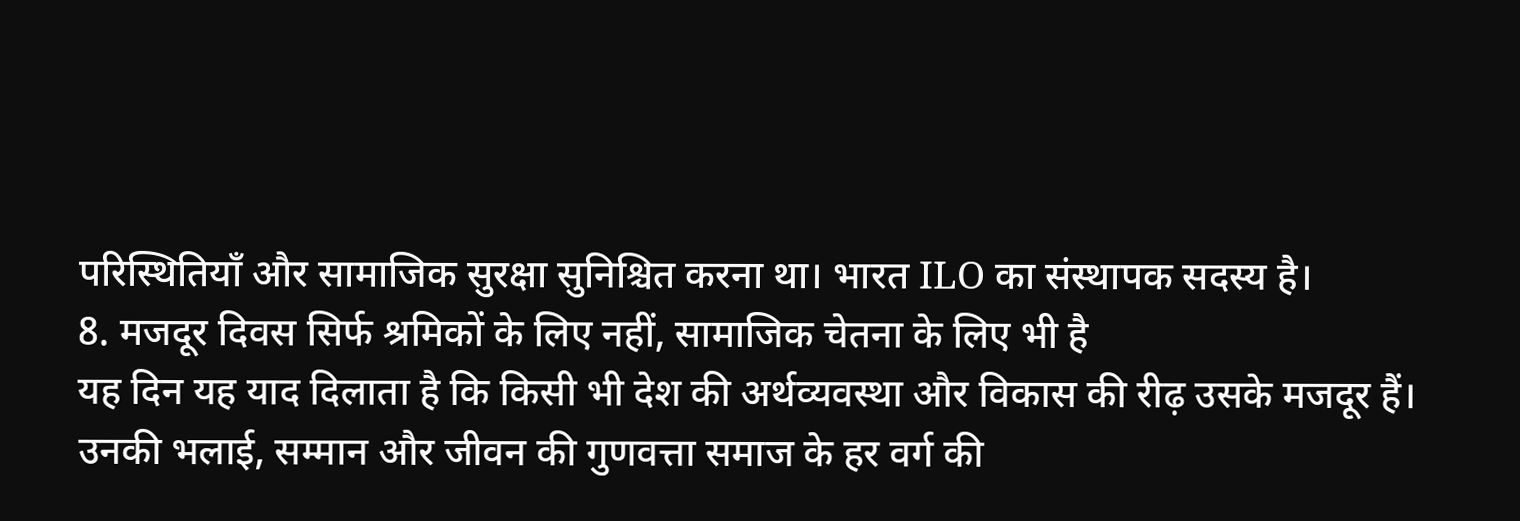परिस्थितियाँ और सामाजिक सुरक्षा सुनिश्चित करना था। भारत ILO का संस्थापक सदस्य है।
8. मजदूर दिवस सिर्फ श्रमिकों के लिए नहीं, सामाजिक चेतना के लिए भी है
यह दिन यह याद दिलाता है कि किसी भी देश की अर्थव्यवस्था और विकास की रीढ़ उसके मजदूर हैं। उनकी भलाई, सम्मान और जीवन की गुणवत्ता समाज के हर वर्ग की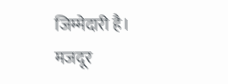जिम्मेदारी है।
मजदूर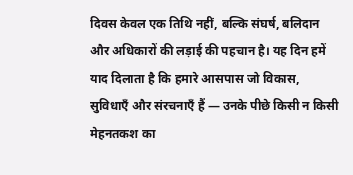दिवस केवल एक तिथि नहीं, बल्कि संघर्ष, बलिदान और अधिकारों की लड़ाई की पहचान है। यह दिन हमें याद दिलाता है कि हमारे आसपास जो विकास, सुविधाएँ और संरचनाएँ हैं — उनके पीछे किसी न किसी मेहनतकश का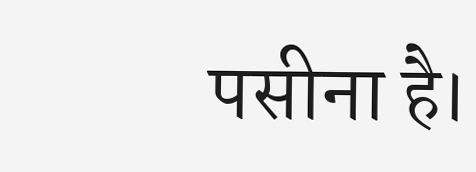पसीना है।